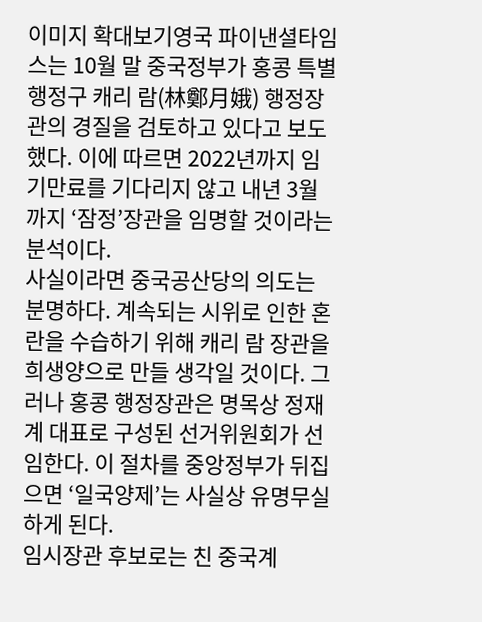이미지 확대보기영국 파이낸셜타임스는 10월 말 중국정부가 홍콩 특별 행정구 캐리 람(林鄭月娥) 행정장관의 경질을 검토하고 있다고 보도했다. 이에 따르면 2022년까지 임기만료를 기다리지 않고 내년 3월까지 ‘잠정’장관을 임명할 것이라는 분석이다.
사실이라면 중국공산당의 의도는 분명하다. 계속되는 시위로 인한 혼란을 수습하기 위해 캐리 람 장관을 희생양으로 만들 생각일 것이다. 그러나 홍콩 행정장관은 명목상 정재계 대표로 구성된 선거위원회가 선임한다. 이 절차를 중앙정부가 뒤집으면 ‘일국양제’는 사실상 유명무실하게 된다.
임시장관 후보로는 친 중국계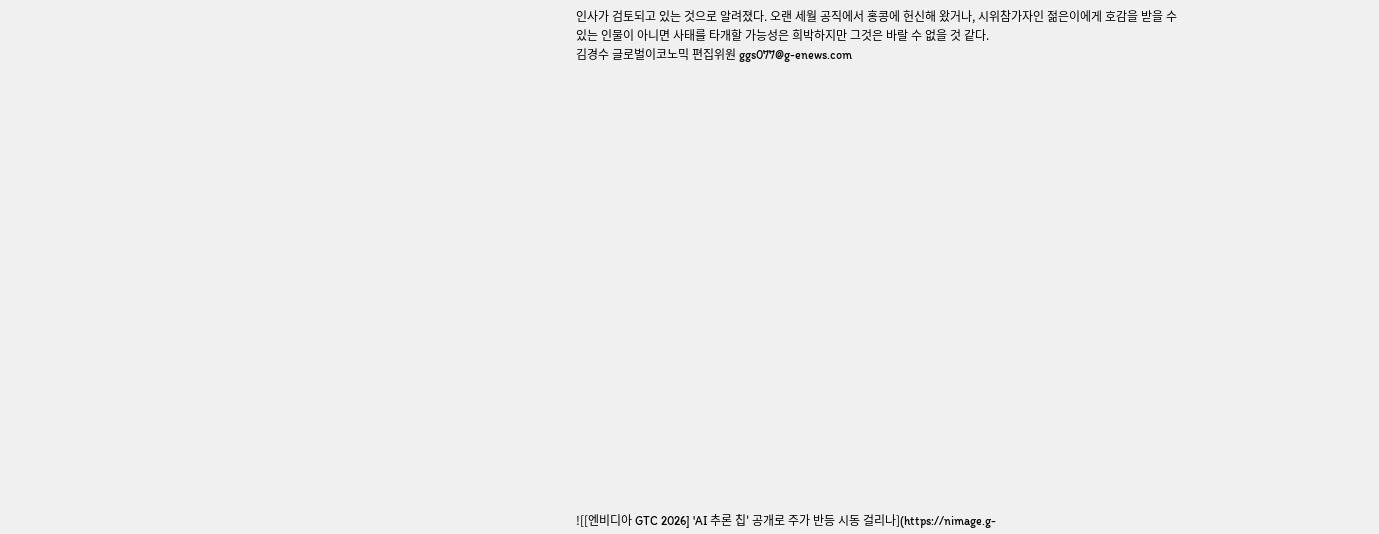인사가 검토되고 있는 것으로 알려졌다. 오랜 세월 공직에서 홍콩에 헌신해 왔거나, 시위참가자인 젊은이에게 호감을 받을 수 있는 인물이 아니면 사태를 타개할 가능성은 희박하지만 그것은 바랄 수 없을 것 같다.
김경수 글로벌이코노믹 편집위원 ggs077@g-enews.com























![[엔비디아 GTC 2026] 'AI 추론 칩' 공개로 주가 반등 시동 걸리나](https://nimage.g-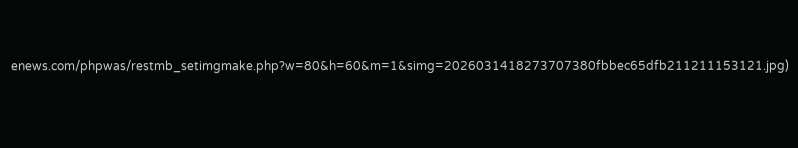enews.com/phpwas/restmb_setimgmake.php?w=80&h=60&m=1&simg=2026031418273707380fbbec65dfb211211153121.jpg)